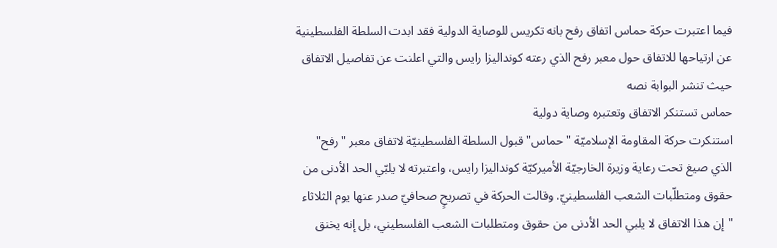فيما اعتبرت حركة حماس اتفاق رفح بانه تكريس للوصاية الدولية فقد ابدت السلطة الفلسطينية عن ارتياحها للاتفاق حول معبر رفح الذي رعته كونداليزا رايس والتي اعلنت عن تفاصيل الاتفاق حيث تنشر البوابة نصه
حماس تستنكر الاتفاق وتعتبره وصاية دولية
استنكرت حركة المقاومة الإسلاميّة "حماس" قبول السلطة الفلسطينيّة لاتفاق معبر "رفح" الذي صيغ تحت رعاية وزيرة الخارجيّة الأميركيّة كونداليزا رايس، واعتبرته لا يلبّي الحد الأدنى من حقوق ومتطلّبات الشعب الفلسطينيّ. وقالت الحركة في تصريحٍ صحافيّ صدر عنها يوم الثلاثاء "إن هذا الاتفاق لا يلبي الحد الأدنى من حقوق ومتطلبات الشعب الفلسطيني، بل إنه يخنق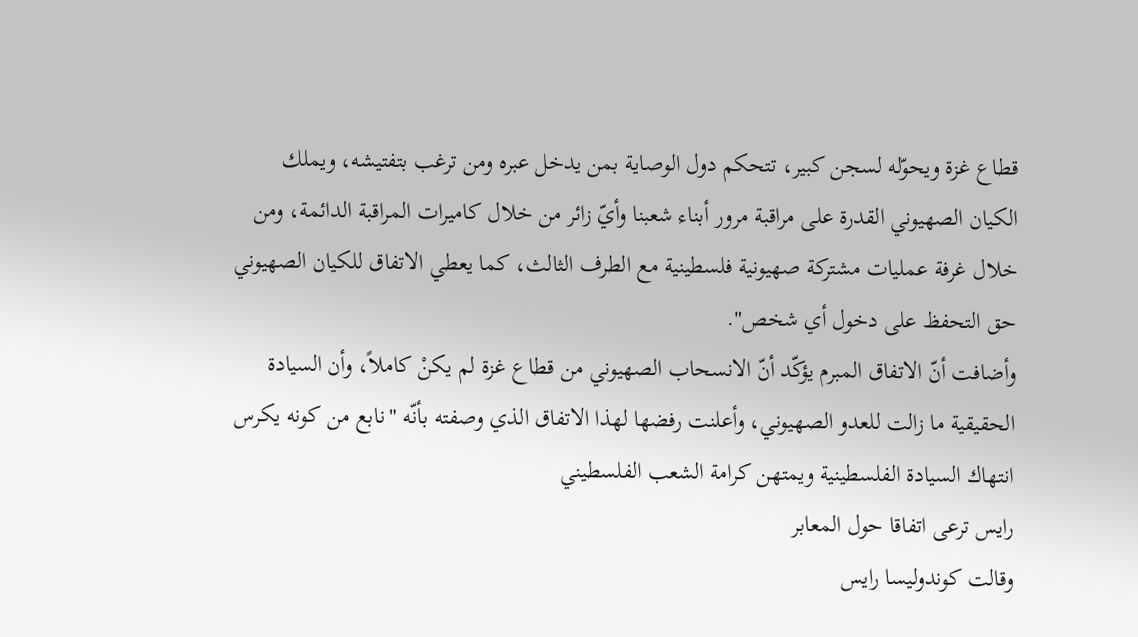قطاع غزة ويحوّله لسجن كبير، تتحكم دول الوصاية بمن يدخل عبره ومن ترغب بتفتيشه، ويملك الكيان الصهيوني القدرة على مراقبة مرور أبناء شعبنا وأيّ زائر من خلال كاميرات المراقبة الدائمة، ومن خلال غرفة عمليات مشتركة صهيونية فلسطينية مع الطرف الثالث، كما يعطي الاتفاق للكيان الصهيوني حق التحفظ على دخول أي شخص".
وأضافت أنّ الاتفاق المبرم يؤكّد أنّ الانسحاب الصهيوني من قطاع غزة لم يكنْ كاملاً، وأن السيادة الحقيقية ما زالت للعدو الصهيوني، وأعلنت رفضها لهذا الاتفاق الذي وصفته بأنّه "نابع من كونه يكرس انتهاك السيادة الفلسطينية ويمتهن كرامة الشعب الفلسطيني
رايس ترعى اتفاقا حول المعابر
وقالت كوندوليسا رايس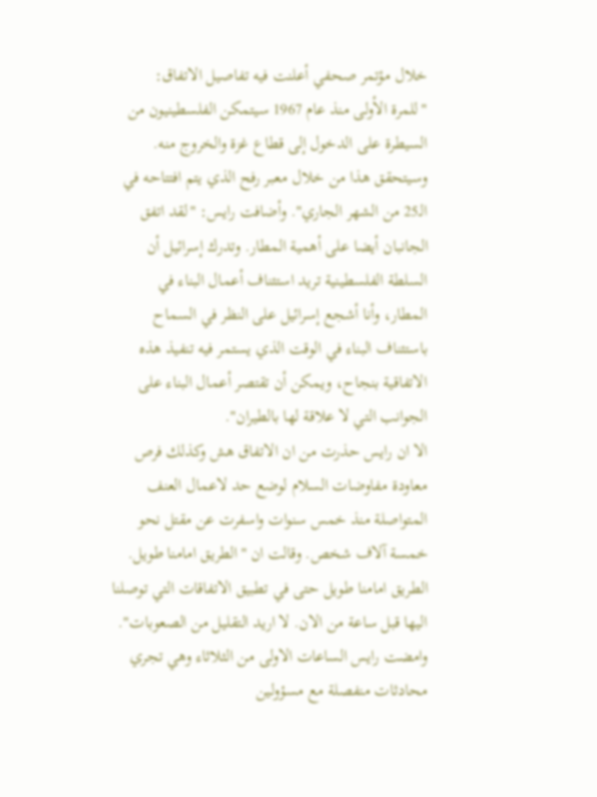خلال مؤتمر صحفي أعلنت فيه تفاصيل الاتفاق:
"للمرة الأولى منذ عام 1967 سيتمكن الفلسطينيون من السيطرة على الدخول إلى قطاع غزة والخروج منه. وسيتحقق هذا من خلال معبر رفح الذي يتم افتتاحه في الـ25 من الشهر الجاري". وأضافت رايس: "لقد اتفق الجانبان أيضا على أهمية المطار. وتدرك إسرائيل أن السلطة الفلسطينية تريد استئناف أعمال البناء في المطار، وأنا أشجع إسرائيل على النظر في السماح باستئناف البناء في الوقت الذي يستمر فيه تنفيذ هذه الاتفاقية بنجاح، ويمكن أن تقتصر أعمال البناء على الجوانب التي لا علاقة لها بالطيران".
الا ان رايس حذرت من ان الاتفاق هش وكذلك فرص معاودة مفاوضات السلام لوضع حد لاعمال العنف المتواصلة منذ خمس سنوات واسفرت عن مقتل نحو خمسة آلاف شخص. وقالت ان "الطريق امامنا طويل. الطريق امامنا طويل حتى في تطبيق الاتفاقات التي توصلنا اليها قبل ساعة من الان. لا اريد التقليل من الصعوبات". وامضت رايس الساعات الاولى من الثلاثاء وهي تجري محادثات منفصلة مع مسؤولين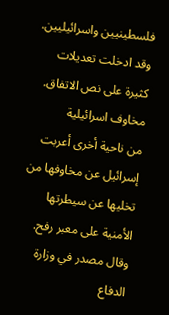فلسطينيين واسرائيليين. وقد ادخلت تعديلات كثيرة على نص الاتفاق.
مخاوف اسرائيلية
من ناحية أخرى أعربت إسرائيل عن مخاوفها من تخليها عن سيطرتها الأمنية على معبر رفح. وقال مصدر في وزارة الدفاع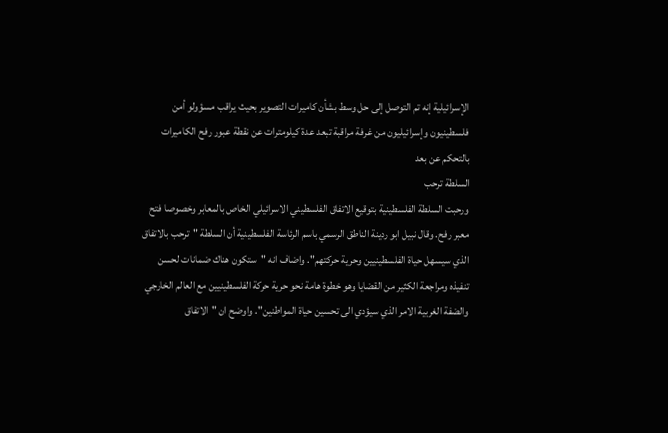الإسرائيلية إنه تم التوصل إلى حل وسط بشأن كاميرات التصوير بحيث يراقب مسؤولو أمن فلسطينيون وإسرائيليون من غرفة مراقبة تبعد عدة كيلومترات عن نقطة عبور رفح الكاميرات بالتحكم عن بعد
السلطة ترحب
ورحبت السلطة الفلسطينية بتوقيع الاتفاق الفلسطيني الاسرائيلي الخاص بالمعابر وخصوصا فتح معبر رفح. وقال نبيل ابو ردينة الناطق الرسمي باسم الرئاسة الفلسطينية أن السلطة "ترحب بالاتفاق الذي سيسهل حياة الفلسطينيين وحرية حركتهم". واضاف انه "ستكون هناك ضمانات لحسن تنفيذه ومراجعة الكثير من القضايا وهو خطوة هامة نحو حرية حركة الفلسطينيين مع العالم الخارجي والضفة الغربية الامر الذي سيؤدي الى تحسين حياة المواطنين". واوضح ان "الاتفاق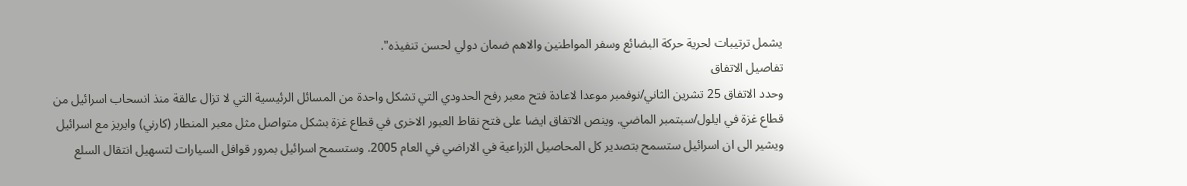يشمل ترتيبات لحرية حركة البضائع وسفر المواطنين والاهم ضمان دولي لحسن تنفيذه".
تفاصيل الاتفاق
وحدد الاتفاق 25 تشرين الثاني/نوفمبر موعدا لاعادة فتح معبر رفح الحدودي التي تشكل واحدة من المسائل الرئيسية التي لا تزال عالقة منذ انسحاب اسرائيل من قطاع غزة في ايلول/سبتمبر الماضي. وينص الاتفاق ايضا على فتح نقاط العبور الاخرى في قطاع غزة بشكل متواصل مثل معبر المنطار (كارني) وايريز مع اسرائيل ويشير الى ان اسرائيل ستسمح بتصدير كل المحاصيل الزراعية في الاراضي في العام 2005. وستسمح اسرائيل بمرور قوافل السيارات لتسهيل انتقال السلع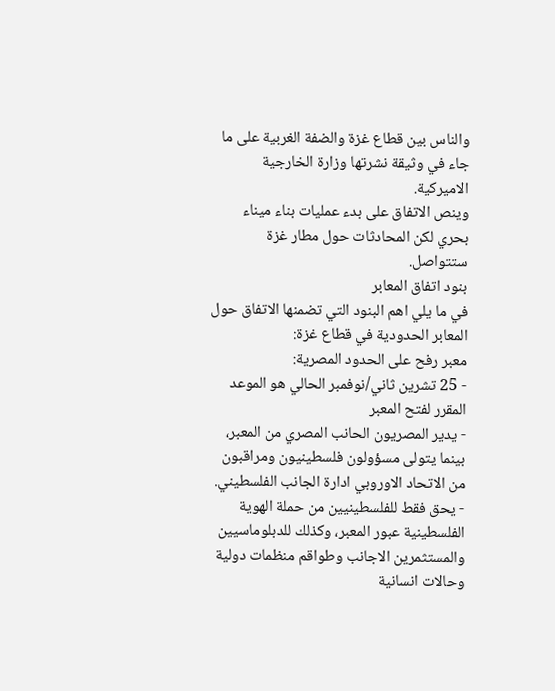والناس بين قطاع غزة والضفة الغربية على ما جاء في وثيقة نشرتها وزارة الخارجية الاميركية.
وينص الاتفاق على بدء عمليات بناء ميناء بحري لكن المحادثات حول مطار غزة ستتواصل.
بنود اتفاق المعابر
في ما يلي اهم البنود التي تضمنها الاتفاق حول المعابر الحدودية في قطاع غزة:
معبر رفح على الحدود المصرية:
- 25 تشرين ثاني/نوفمبر الحالي هو الموعد المقرر لفتح المعبر
- يدير المصريون الحانب المصري من المعبر، بينما يتولى مسؤولون فلسطينيون ومراقبون من الاتحاد الاوروبي ادارة الجانب الفلسطيني.
- يحق فقط للفلسطينيين من حملة الهوية الفلسطينية عبور المعبر، وكذلك للدبلوماسيين والمستثمرين الاجانب وطواقم منظمات دولية وحالات انسانية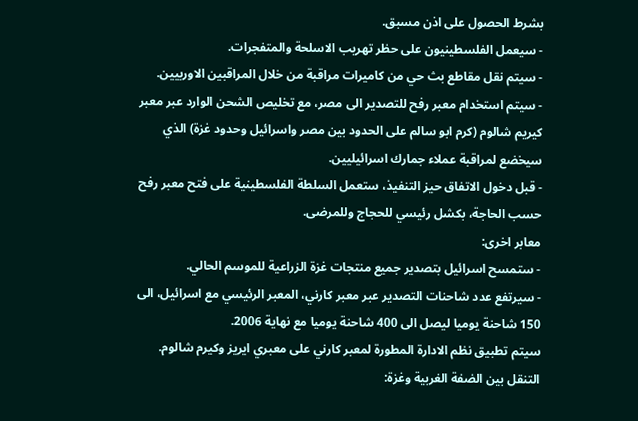بشرط الحصول على اذن مسبق.
- سيعمل الفلسطينيون على حظر تهريب الاسلحة والمتفجرات.
- سيتم نقل مقاطع بث حي من كاميرات مراقبة من خلال المراقبين الاوربيين.
- سيتم استخدام معبر رفح للتصدير الى مصر، مع تخليص الشحن الوارد عبر معبر كيريم شالوم (كرم ابو سالم على الحدود بين مصر واسرائيل وحدود غزة) الذي سيخضع لمراقبة عملاء جمارك اسرائيليين.
- قبل دخول الاتفاق حيز التنفيذ، ستعمل السلطة الفلسطينية على فتح معبر رفح حسب الحاجة، بكشل رئيسي للحجاج وللمرضى.
معابر اخرى:
- ستمسح اسرائيل بتصدير جميع منتجات غزة الزراعية للموسم الحالي.
- سيرتفع عدد شاحنات التصدير عبر معبر كارني، المعبر الرئيسي مع اسرائيل، الى 150 شاحنة يوميا ليصل الى 400 شاحنة يوميا مع نهاية 2006.
سيتم تطبيق نظم الادارة المطورة لمعبر كارني على معبري ايريز وكيرم شالوم.
التنقل بين الضفة الغربية وغزة: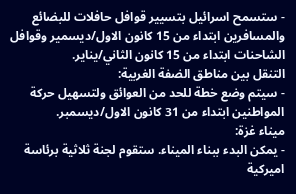- ستسمح اسرائيل بتسيير قوافل حافلات للبضائع والمسافرين ابتداء من 15 كانون الاول/ديسمير وقوافل الشاحنات ابتداء من 15 كانون الثاني/يناير.
التنقل بين مناطق الضفة الغربية:
- سيتم وضع خطة للحد من العوائق ولتسهيل حركة المواطنين ابتداء من 31 كانون الاول/ديسمبر.
ميناء غزة:
- يمكن البدء ببناء الميناء. ستقوم لجنة ثلاثية برئاسة اميركية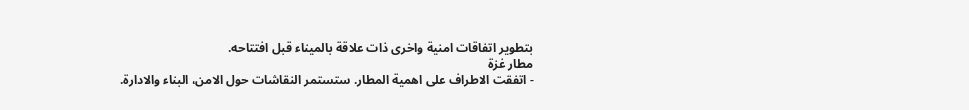بتطوير اتفاقات امنية واخرى ذات علاقة بالميناء قبل افتتاحه.
مطار غزة
- اتفقت الاطراف على اهمية المطار. ستستمر النقاشات حول الامن، البناء والادارة.